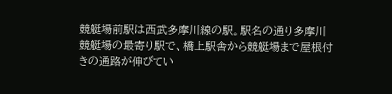競艇場前駅は西武多摩川線の駅。駅名の通り多摩川競艇場の最寄り駅で、橋上駅舎から競艇場まで屋根付きの通路が伸びてい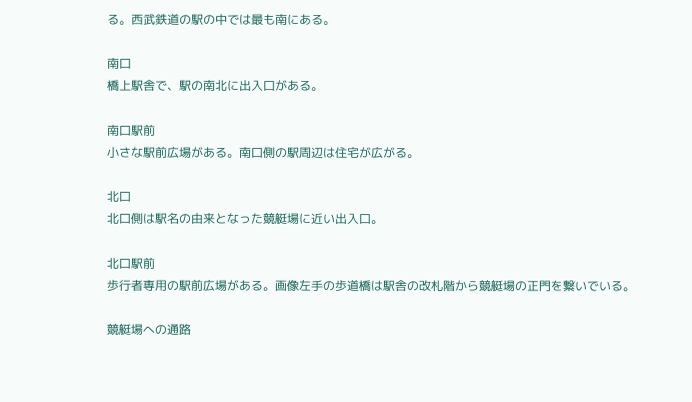る。西武鉄道の駅の中では最も南にある。

南口
橋上駅舎で、駅の南北に出入口がある。

南口駅前
小さな駅前広場がある。南口側の駅周辺は住宅が広がる。

北口
北口側は駅名の由来となった競艇場に近い出入口。

北口駅前
歩行者専用の駅前広場がある。画像左手の歩道橋は駅舎の改札階から競艇場の正門を繋いでいる。

競艇場への通路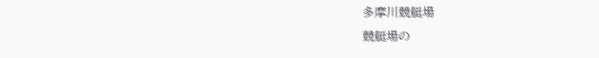多摩川競艇場
競艇場の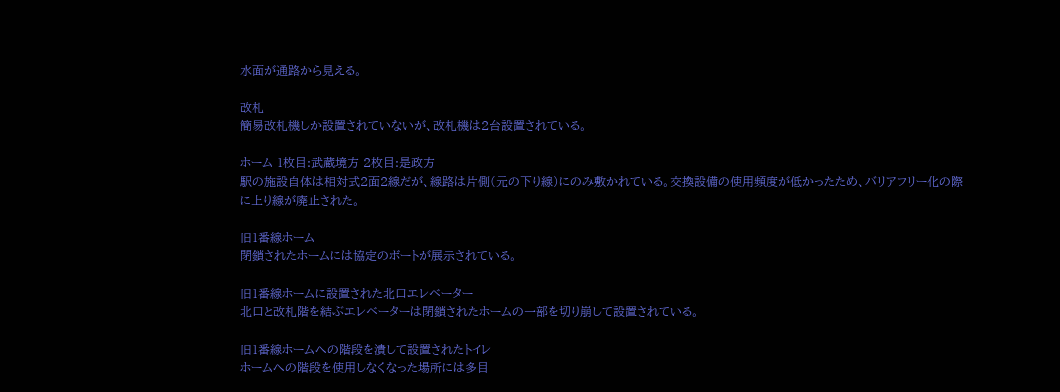水面が通路から見える。

改札
簡易改札機しか設置されていないが、改札機は2台設置されている。

ホーム 1枚目:武蔵境方 2枚目:是政方
駅の施設自体は相対式2面2線だが、線路は片側(元の下り線)にのみ敷かれている。交換設備の使用頻度が低かったため、バリアフリー化の際に上り線が廃止された。

旧1番線ホーム
閉鎖されたホームには協定のボートが展示されている。

旧1番線ホームに設置された北口エレベーター
北口と改札階を結ぶエレベーターは閉鎖されたホームの一部を切り崩して設置されている。

旧1番線ホームへの階段を潰して設置されたトイレ
ホームへの階段を使用しなくなった場所には多目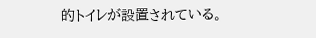的トイレが設置されている。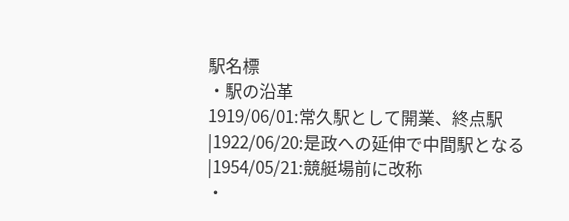駅名標
・駅の沿革
1919/06/01:常久駅として開業、終点駅|1922/06/20:是政への延伸で中間駅となる|1954/05/21:競艇場前に改称
・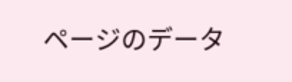ページのデータ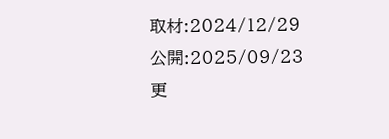取材:2024/12/29
公開:2025/09/23
更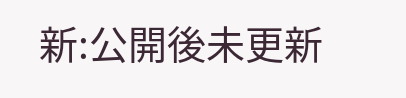新:公開後未更新